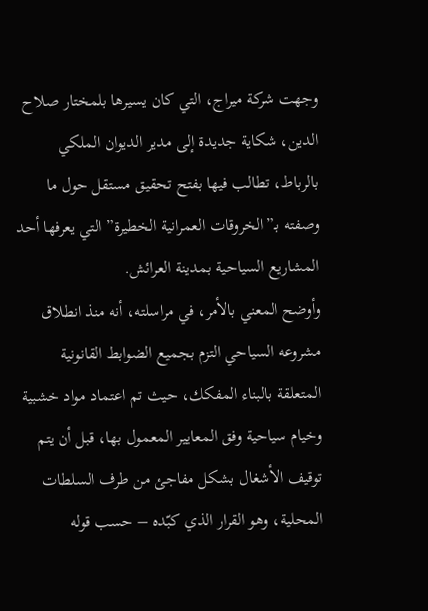وجهت شركة ميراج، التي كان يسيرها بلمختار صلاح الدين، شكاية جديدة إلى مدير الديوان الملكي بالرباط، تطالب فيها بفتح تحقيق مستقل حول ما وصفته بـ”الخروقات العمرانية الخطيرة” التي يعرفها أحد المشاريع السياحية بمدينة العرائش.
وأوضح المعني بالأمر، في مراسلته، أنه منذ انطلاق مشروعه السياحي التزم بجميع الضوابط القانونية المتعلقة بالبناء المفكك، حيث تم اعتماد مواد خشبية وخيام سياحية وفق المعايير المعمول بها، قبل أن يتم توقيف الأشغال بشكل مفاجئ من طرف السلطات المحلية، وهو القرار الذي كبّده – حسب قوله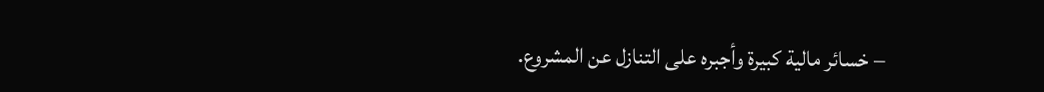– خسائر مالية كبيرة وأجبره على التنازل عن المشروع.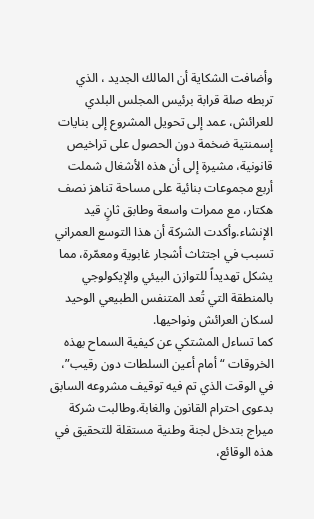وأضافت الشكاية أن المالك الجديد ، الذي تربطه صلة قرابة برئيس المجلس البلدي للعرائش، عمد إلى تحويل المشروع إلى بنايات إسمنتية ضخمة دون الحصول على تراخيص قانونية، مشيرة إلى أن هذه الأشغال شملت أربع مجموعات بنائية على مساحة تناهز نصف هكتار، مع ممرات واسعة وطابق ثانٍ قيد الإنشاء.وأكدت الشركة أن هذا التوسع العمراني تسبب في اجتثاث أشجار غابوية ومعمّرة، مما يشكل تهديداً للتوازن البيئي والإيكولوجي بالمنطقة التي تُعد المتنفس الطبيعي الوحيد لسكان العرائش ونواحيها.
كما تساءل المشتكي عن كيفية السماح بهذه الخروقات “أمام أعين السلطات دون رقيب”، في الوقت الذي تم فيه توقيف مشروعه السابق بدعوى احترام القانون والغابة.وطالبت شركة ميراج بتدخل لجنة وطنية مستقلة للتحقيق في هذه الوقائع،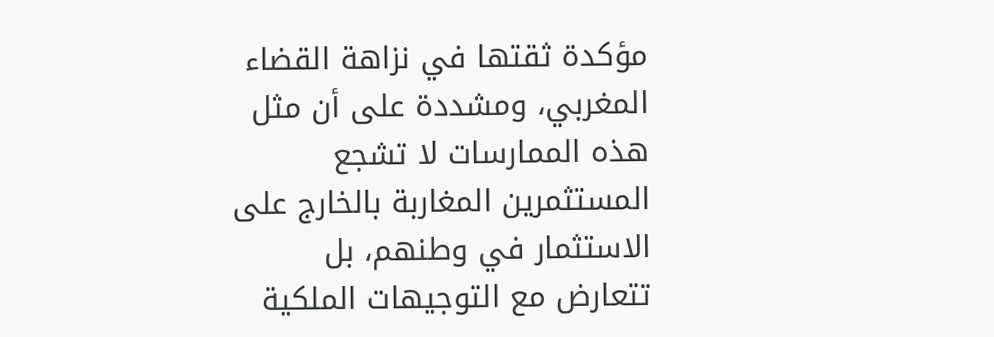مؤكدة ثقتها في نزاهة القضاء المغربي، ومشددة على أن مثل هذه الممارسات لا تشجع المستثمرين المغاربة بالخارج على الاستثمار في وطنهم، بل تتعارض مع التوجيهات الملكية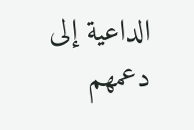الداعية إلى دعمهم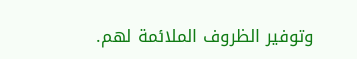وتوفير الظروف الملائمة لهم.